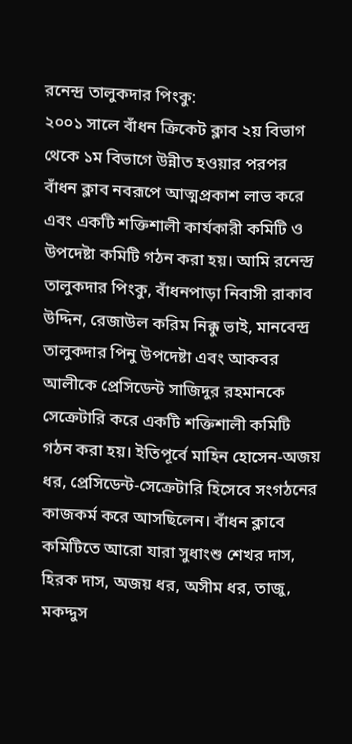রনেন্দ্র তালুকদার পিংকু:
২০০১ সালে বাঁধন ক্রিকেট ক্লাব ২য় বিভাগ থেকে ১ম বিভাগে উন্নীত হওয়ার পরপর বাঁধন ক্লাব নবরূপে আত্মপ্রকাশ লাভ করে এবং একটি শক্তিশালী কার্যকারী কমিটি ও উপদেষ্টা কমিটি গঠন করা হয়। আমি রনেন্দ্র তালুকদার পিংকু, বাঁধনপাড়া নিবাসী রাকাব উদ্দিন, রেজাউল করিম নিক্কু ভাই, মানবেন্দ্র তালুকদার পিনু উপদেষ্টা এবং আকবর আলীকে প্রেসিডেন্ট সাজিদুর রহমানকে সেক্রেটারি করে একটি শক্তিশালী কমিটি গঠন করা হয়। ইতিপূর্বে মাহিন হোসেন-অজয় ধর, প্রেসিডেন্ট-সেক্রেটারি হিসেবে সংগঠনের কাজকর্ম করে আসছিলেন। বাঁধন ক্লাবে কমিটিতে আরো যারা সুধাংশু শেখর দাস, হিরক দাস, অজয় ধর, অসীম ধর, তাজু, মকদ্দুস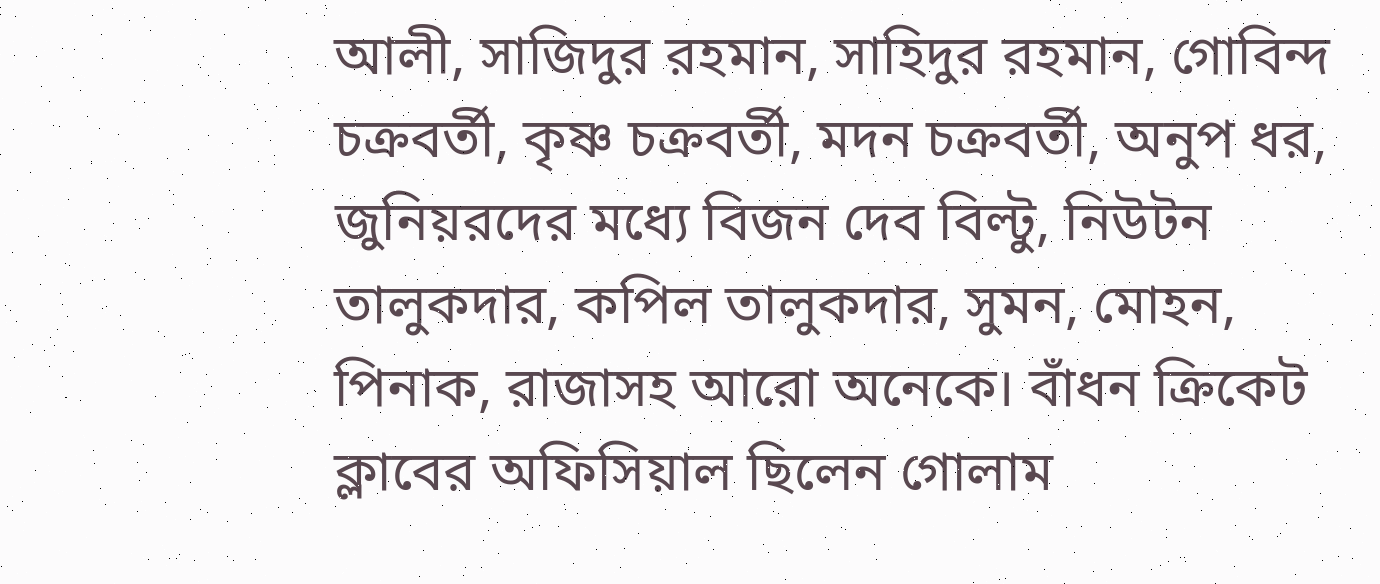আলী, সাজিদুর রহমান, সাহিদুর রহমান, গোবিন্দ চক্রবর্তী, কৃষ্ণ চক্রবর্তী, মদন চক্রবর্তী, অনুপ ধর, জুনিয়রদের মধ্যে বিজন দেব বিল্টু, নিউটন তালুকদার, কপিল তালুকদার, সুমন, মোহন, পিনাক, রাজাসহ আরো অনেকে। বাঁধন ক্রিকেট ক্লাবের অফিসিয়াল ছিলেন গোলাম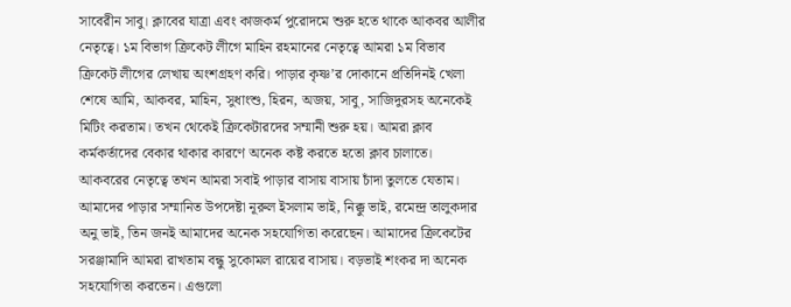সাবেরীন সাবু। ক্লাবের যাত্রা এবং কাজকর্ম পুরোদমে শুরু হতে থাকে আকবর আলীর নেতৃত্বে। ১ম বিভাগ ক্রিকেট লীগে মাহিন রহমানের নেতৃত্বে আমরা ১ম বিভাব ক্রিকেট লীগের লেখায় অংশগ্রহণ করি। পাড়ার কৃষ্ণ’র দোকানে প্রতিদিনই খেলা শেষে আমি, আকবর, মাহিন, সুধাংশু, হিরন, অজয়, সাবু, সাজিদুরসহ অনেকেই মিটিং করতাম। তখন থেকেই ক্রিকেটারদের সম্মানী শুরু হয়। আমরা ক্লাব কর্মকর্তাদের বেকার থাকার কারণে অনেক কষ্ট করতে হতো ক্লাব চালাতে। আকবরের নেতৃত্বে তখন আমরা সবাই পাড়ার বাসায় বাসায় চাঁদা তুলতে যেতাম। আমাদের পাড়ার সম্মানিত উপদেষ্টা নূরুল ইসলাম ভাই, নিক্কু ভাই, রমেন্দ্র তালুকদার অনু ভাই, তিন জনই আমাদের অনেক সহযোগিতা করেছেন। আমাদের ক্রিকেটের সরঞ্জামাদি আমরা রাখতাম বন্ধু সুকোমল রায়ের বাসায়। বড়ভাই শংকর দা অনেক সহযোগিতা করতেন। এগুলো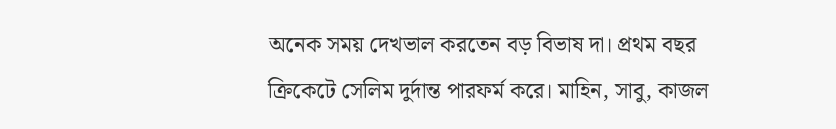অনেক সময় দেখভাল করতেন বড় বিভাষ দা। প্রথম বছর ক্রিকেটে সেলিম দুর্দান্ত পারফর্ম করে। মাহিন, সাবু, কাজল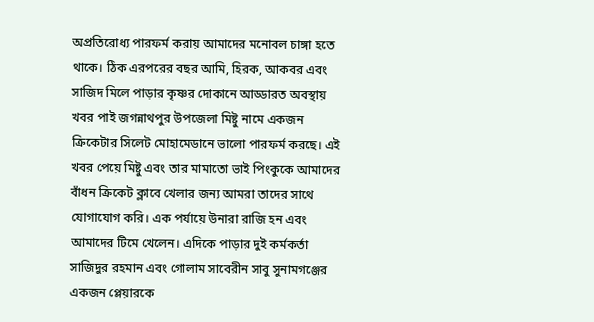অপ্রতিরোধ্য পারফর্ম করায় আমাদের মনোবল চাঙ্গা হতে থাকে। ঠিক এরপরের বছর আমি, হিরক, আকবর এবং সাজিদ মিলে পাড়ার কৃষ্ণর দোকানে আড্ডারত অবস্থায় খবর পাই জগন্নাথপুর উপজেলা মিষ্টু নামে একজন ক্রিকেটার সিলেট মোহামেডানে ভালো পারফর্ম করছে। এই খবর পেয়ে মিষ্টু এবং তার মামাতো ভাই পিংকুকে আমাদের বাঁধন ক্রিকেট ক্লাবে খেলার জন্য আমরা তাদের সাথে যোগাযোগ করি। এক পর্যায়ে উনারা রাজি হন এবং আমাদের টিমে খেলেন। এদিকে পাড়ার দুই কর্মকর্তা সাজিদুর রহমান এবং গোলাম সাবেরীন সাবু সুনামগঞ্জের একজন প্লেয়ারকে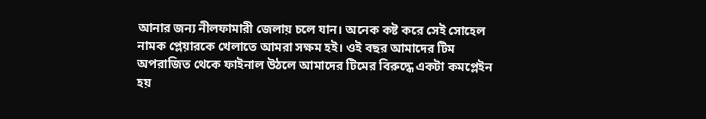আনার জন্য নীলফামারী জেলায় চলে যান। অনেক কষ্ট করে সেই সোহেল নামক প্লেয়ারকে খেলাতে আমরা সক্ষম হই। ওই বছর আমাদের টিম অপরাজিত থেকে ফাইনাল উঠলে আমাদের টিমের বিরুদ্ধে একটা কমপ্লেইন হয়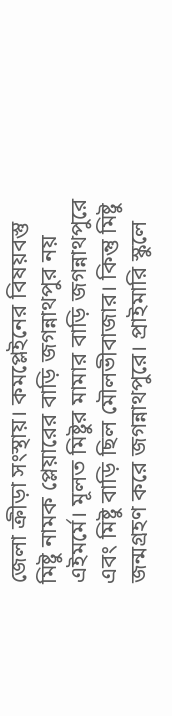জেলা ক্রীড়া সংস্থায়। কমপ্লেইনের বিষয়বস্তু মিষ্টু নামক প্লেয়ারের বাড়ি জগন্নাথপুর নয় এইমর্মে। মূলত মিষ্টুর মামার বাড়ি জগন্নাথপুরে এবং মিষ্টু বাড়ি ছিল মৌলভীবাজার। কিন্তু মিষ্টু জন্মগ্রহণ করে জগন্নাথপুরে। প্রাইমারি স্কুলে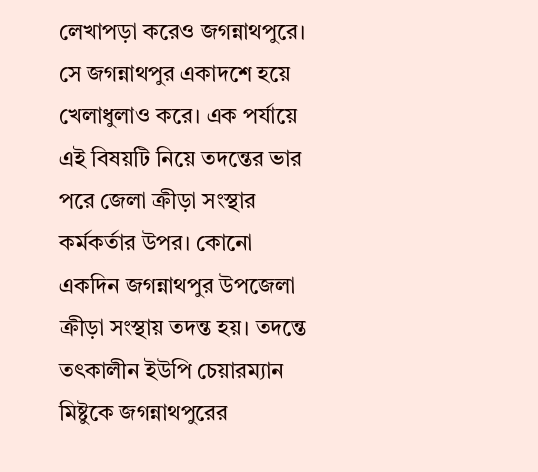লেখাপড়া করেও জগন্নাথপুরে। সে জগন্নাথপুর একাদশে হয়ে খেলাধুলাও করে। এক পর্যায়ে এই বিষয়টি নিয়ে তদন্তের ভার পরে জেলা ক্রীড়া সংস্থার কর্মকর্তার উপর। কোনো একদিন জগন্নাথপুর উপজেলা ক্রীড়া সংস্থায় তদন্ত হয়। তদন্তে তৎকালীন ইউপি চেয়ারম্যান মিষ্টুকে জগন্নাথপুরের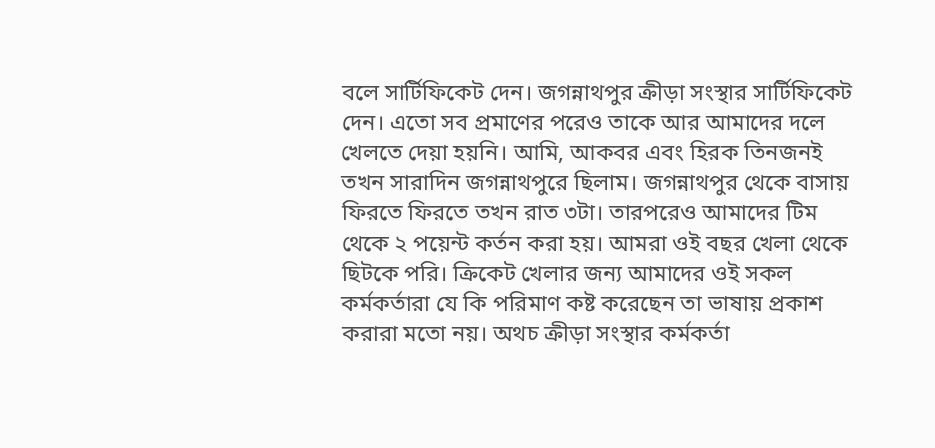বলে সার্টিফিকেট দেন। জগন্নাথপুর ক্রীড়া সংস্থার সার্টিফিকেট দেন। এতো সব প্রমাণের পরেও তাকে আর আমাদের দলে খেলতে দেয়া হয়নি। আমি, আকবর এবং হিরক তিনজনই তখন সারাদিন জগন্নাথপুরে ছিলাম। জগন্নাথপুর থেকে বাসায় ফিরতে ফিরতে তখন রাত ৩টা। তারপরেও আমাদের টিম থেকে ২ পয়েন্ট কর্তন করা হয়। আমরা ওই বছর খেলা থেকে ছিটকে পরি। ক্রিকেট খেলার জন্য আমাদের ওই সকল কর্মকর্তারা যে কি পরিমাণ কষ্ট করেছেন তা ভাষায় প্রকাশ করারা মতো নয়। অথচ ক্রীড়া সংস্থার কর্মকর্তা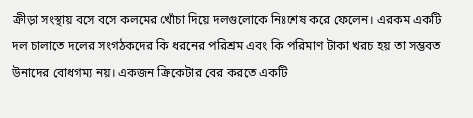ক্রীড়া সংস্থায় বসে বসে কলমের খোঁচা দিয়ে দলগুলোকে নিঃশেষ করে ফেলেন। এরকম একটি দল চালাতে দলের সংগঠকদের কি ধরনের পরিশ্রম এবং কি পরিমাণ টাকা খরচ হয় তা সম্ভবত উনাদের বোধগম্য নয়। একজন ক্রিকেটার বের করতে একটি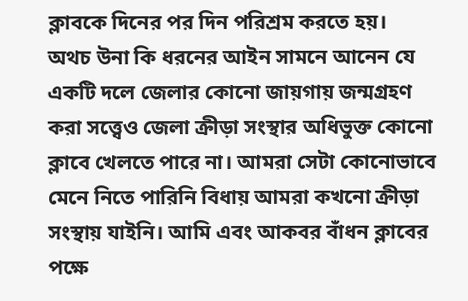ক্লাবকে দিনের পর দিন পরিশ্রম করতে হয়। অথচ উনা কি ধরনের আইন সামনে আনেন যে একটি দলে জেলার কোনো জায়গায় জন্মগ্রহণ করা সত্ত্বেও জেলা ক্রীড়া সংস্থার অধিভুক্ত কোনো ক্লাবে খেলতে পারে না। আমরা সেটা কোনোভাবে মেনে নিতে পারিনি বিধায় আমরা কখনো ক্রীড়া সংস্থায় যাইনি। আমি এবং আকবর বাঁধন ক্লাবের পক্ষে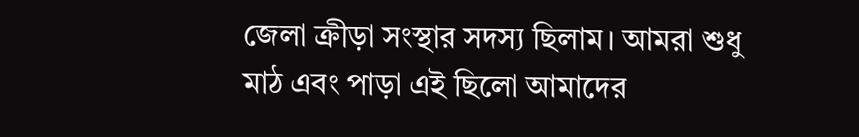জেলা ক্রীড়া সংস্থার সদস্য ছিলাম। আমরা শুধু মাঠ এবং পাড়া এই ছিলো আমাদের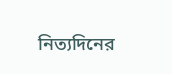নিত্যদিনের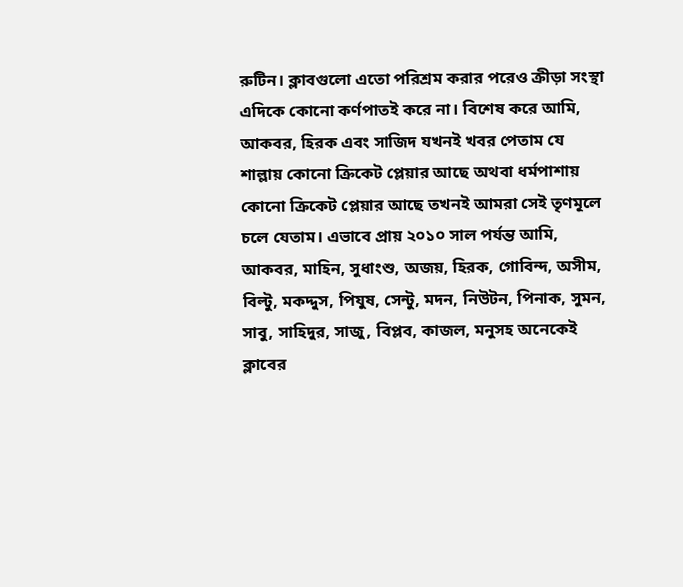রুটিন। ক্লাবগুলো এতো পরিশ্রম করার পরেও ক্রীড়া সংস্থা এদিকে কোনো কর্ণপাতই করে না। বিশেষ করে আমি, আকবর, হিরক এবং সাজিদ যখনই খবর পেতাম যে শাল্লায় কোনো ক্রিকেট প্লেয়ার আছে অথবা ধর্মপাশায় কোনো ক্রিকেট প্লেয়ার আছে তখনই আমরা সেই তৃণমূলে চলে যেতাম। এভাবে প্রায় ২০১০ সাল পর্যন্ত আমি, আকবর, মাহিন, সুধাংশু, অজয়, হিরক, গোবিন্দ, অসীম, বিল্টু, মকদ্দুস, পিযুষ, সেন্টু, মদন, নিউটন, পিনাক, সুমন, সাবু, সাহিদুর, সাজু, বিপ্লব, কাজল, মনুসহ অনেকেই ক্লাবের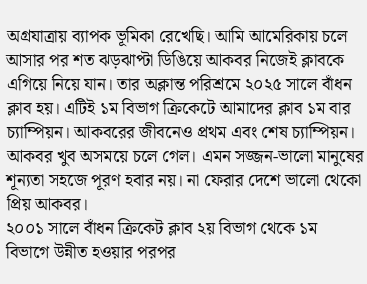অগ্রযাত্রায় ব্যাপক ভূমিকা রেখেছি। আমি আমেরিকায় চলে আসার পর শত ঝড়ঝাপ্টা ডিঙিয়ে আকবর নিজেই ক্লাবকে এগিয়ে নিয়ে যান। তার অক্লান্ত পরিশ্রমে ২০২৫ সালে বাঁধন ক্লাব হয়। এটিই ১ম বিভাগ ক্রিকেটে আমাদের ক্লাব ১ম বার চ্যাম্পিয়ন। আকবরের জীবনেও প্রথম এবং শেষ চ্যাম্পিয়ন। আকবর খুব অসময়ে চলে গেল। এমন সজ্জন-ভালো মানুষের শূন্যতা সহজে পূরণ হবার নয়। না ফেরার দেশে ভালো থেকো প্রিয় আকবর।
২০০১ সালে বাঁধন ক্রিকেট ক্লাব ২য় বিভাগ থেকে ১ম বিভাগে উন্নীত হওয়ার পরপর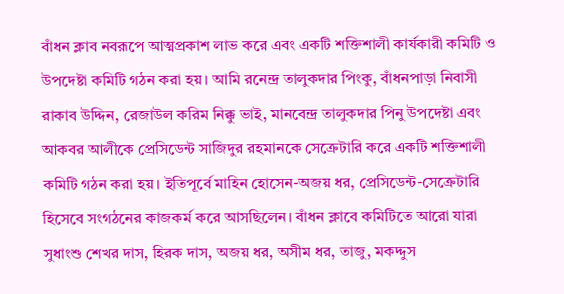বাঁধন ক্লাব নবরূপে আত্মপ্রকাশ লাভ করে এবং একটি শক্তিশালী কার্যকারী কমিটি ও উপদেষ্টা কমিটি গঠন করা হয়। আমি রনেন্দ্র তালুকদার পিংকু, বাঁধনপাড়া নিবাসী রাকাব উদ্দিন, রেজাউল করিম নিক্কু ভাই, মানবেন্দ্র তালুকদার পিনু উপদেষ্টা এবং আকবর আলীকে প্রেসিডেন্ট সাজিদুর রহমানকে সেক্রেটারি করে একটি শক্তিশালী কমিটি গঠন করা হয়। ইতিপূর্বে মাহিন হোসেন-অজয় ধর, প্রেসিডেন্ট-সেক্রেটারি হিসেবে সংগঠনের কাজকর্ম করে আসছিলেন। বাঁধন ক্লাবে কমিটিতে আরো যারা সুধাংশু শেখর দাস, হিরক দাস, অজয় ধর, অসীম ধর, তাজু, মকদ্দুস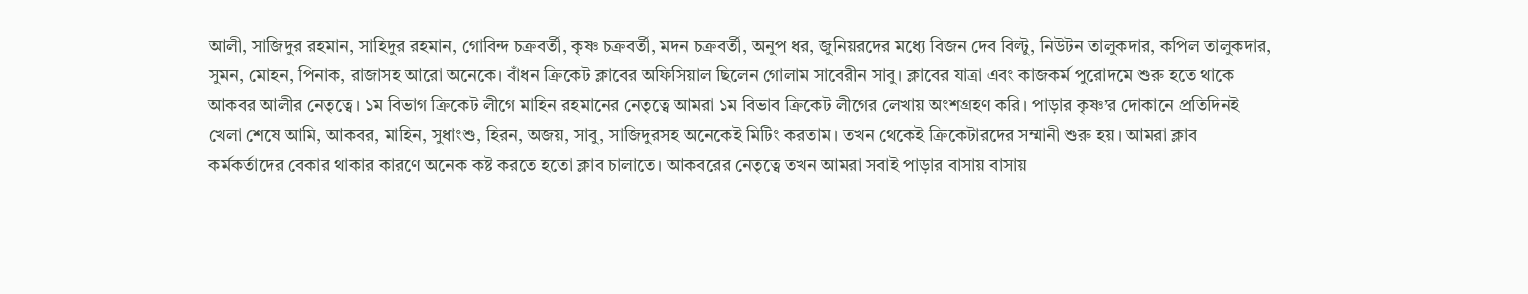আলী, সাজিদুর রহমান, সাহিদুর রহমান, গোবিন্দ চক্রবর্তী, কৃষ্ণ চক্রবর্তী, মদন চক্রবর্তী, অনুপ ধর, জুনিয়রদের মধ্যে বিজন দেব বিল্টু, নিউটন তালুকদার, কপিল তালুকদার, সুমন, মোহন, পিনাক, রাজাসহ আরো অনেকে। বাঁধন ক্রিকেট ক্লাবের অফিসিয়াল ছিলেন গোলাম সাবেরীন সাবু। ক্লাবের যাত্রা এবং কাজকর্ম পুরোদমে শুরু হতে থাকে আকবর আলীর নেতৃত্বে। ১ম বিভাগ ক্রিকেট লীগে মাহিন রহমানের নেতৃত্বে আমরা ১ম বিভাব ক্রিকেট লীগের লেখায় অংশগ্রহণ করি। পাড়ার কৃষ্ণ’র দোকানে প্রতিদিনই খেলা শেষে আমি, আকবর, মাহিন, সুধাংশু, হিরন, অজয়, সাবু, সাজিদুরসহ অনেকেই মিটিং করতাম। তখন থেকেই ক্রিকেটারদের সম্মানী শুরু হয়। আমরা ক্লাব কর্মকর্তাদের বেকার থাকার কারণে অনেক কষ্ট করতে হতো ক্লাব চালাতে। আকবরের নেতৃত্বে তখন আমরা সবাই পাড়ার বাসায় বাসায়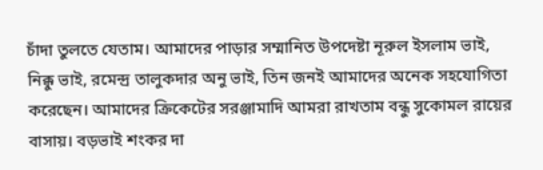চাঁদা তুলতে যেতাম। আমাদের পাড়ার সম্মানিত উপদেষ্টা নূরুল ইসলাম ভাই, নিক্কু ভাই, রমেন্দ্র তালুকদার অনু ভাই, তিন জনই আমাদের অনেক সহযোগিতা করেছেন। আমাদের ক্রিকেটের সরঞ্জামাদি আমরা রাখতাম বন্ধু সুকোমল রায়ের বাসায়। বড়ভাই শংকর দা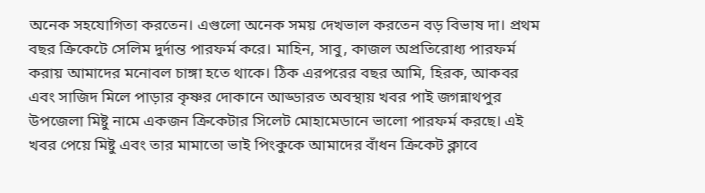অনেক সহযোগিতা করতেন। এগুলো অনেক সময় দেখভাল করতেন বড় বিভাষ দা। প্রথম বছর ক্রিকেটে সেলিম দুর্দান্ত পারফর্ম করে। মাহিন, সাবু, কাজল অপ্রতিরোধ্য পারফর্ম করায় আমাদের মনোবল চাঙ্গা হতে থাকে। ঠিক এরপরের বছর আমি, হিরক, আকবর এবং সাজিদ মিলে পাড়ার কৃষ্ণর দোকানে আড্ডারত অবস্থায় খবর পাই জগন্নাথপুর উপজেলা মিষ্টু নামে একজন ক্রিকেটার সিলেট মোহামেডানে ভালো পারফর্ম করছে। এই খবর পেয়ে মিষ্টু এবং তার মামাতো ভাই পিংকুকে আমাদের বাঁধন ক্রিকেট ক্লাবে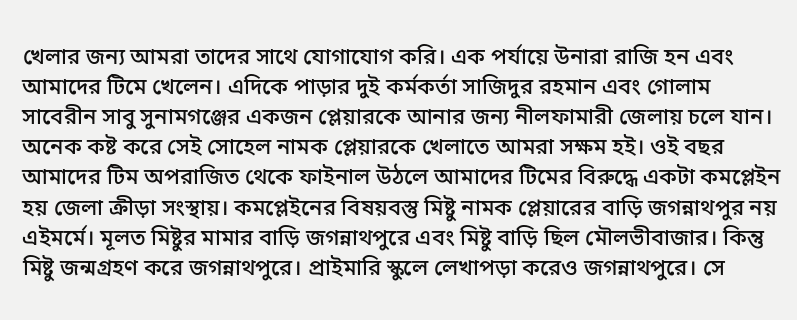খেলার জন্য আমরা তাদের সাথে যোগাযোগ করি। এক পর্যায়ে উনারা রাজি হন এবং আমাদের টিমে খেলেন। এদিকে পাড়ার দুই কর্মকর্তা সাজিদুর রহমান এবং গোলাম সাবেরীন সাবু সুনামগঞ্জের একজন প্লেয়ারকে আনার জন্য নীলফামারী জেলায় চলে যান। অনেক কষ্ট করে সেই সোহেল নামক প্লেয়ারকে খেলাতে আমরা সক্ষম হই। ওই বছর আমাদের টিম অপরাজিত থেকে ফাইনাল উঠলে আমাদের টিমের বিরুদ্ধে একটা কমপ্লেইন হয় জেলা ক্রীড়া সংস্থায়। কমপ্লেইনের বিষয়বস্তু মিষ্টু নামক প্লেয়ারের বাড়ি জগন্নাথপুর নয় এইমর্মে। মূলত মিষ্টুর মামার বাড়ি জগন্নাথপুরে এবং মিষ্টু বাড়ি ছিল মৌলভীবাজার। কিন্তু মিষ্টু জন্মগ্রহণ করে জগন্নাথপুরে। প্রাইমারি স্কুলে লেখাপড়া করেও জগন্নাথপুরে। সে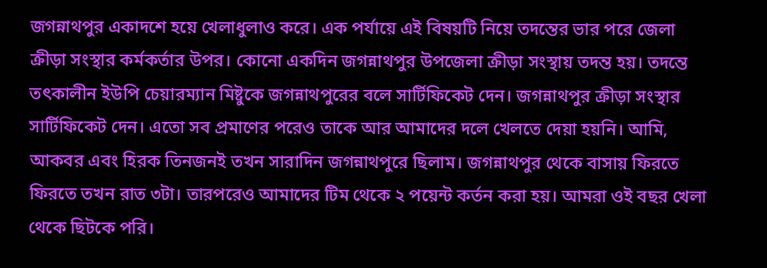জগন্নাথপুর একাদশে হয়ে খেলাধুলাও করে। এক পর্যায়ে এই বিষয়টি নিয়ে তদন্তের ভার পরে জেলা ক্রীড়া সংস্থার কর্মকর্তার উপর। কোনো একদিন জগন্নাথপুর উপজেলা ক্রীড়া সংস্থায় তদন্ত হয়। তদন্তে তৎকালীন ইউপি চেয়ারম্যান মিষ্টুকে জগন্নাথপুরের বলে সার্টিফিকেট দেন। জগন্নাথপুর ক্রীড়া সংস্থার সার্টিফিকেট দেন। এতো সব প্রমাণের পরেও তাকে আর আমাদের দলে খেলতে দেয়া হয়নি। আমি, আকবর এবং হিরক তিনজনই তখন সারাদিন জগন্নাথপুরে ছিলাম। জগন্নাথপুর থেকে বাসায় ফিরতে ফিরতে তখন রাত ৩টা। তারপরেও আমাদের টিম থেকে ২ পয়েন্ট কর্তন করা হয়। আমরা ওই বছর খেলা থেকে ছিটকে পরি।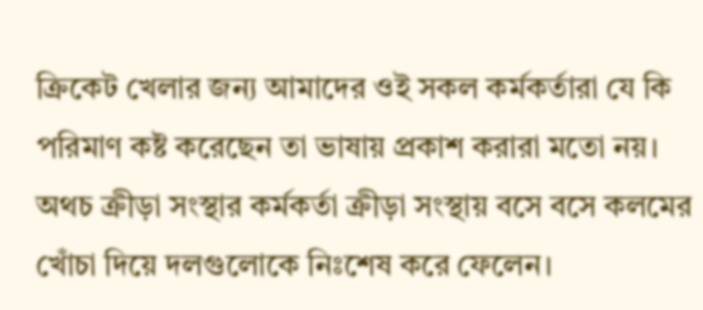ক্রিকেট খেলার জন্য আমাদের ওই সকল কর্মকর্তারা যে কি পরিমাণ কষ্ট করেছেন তা ভাষায় প্রকাশ করারা মতো নয়। অথচ ক্রীড়া সংস্থার কর্মকর্তা ক্রীড়া সংস্থায় বসে বসে কলমের খোঁচা দিয়ে দলগুলোকে নিঃশেষ করে ফেলেন।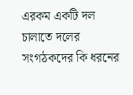এরকম একটি দল চালাতে দলের সংগঠকদের কি ধরনের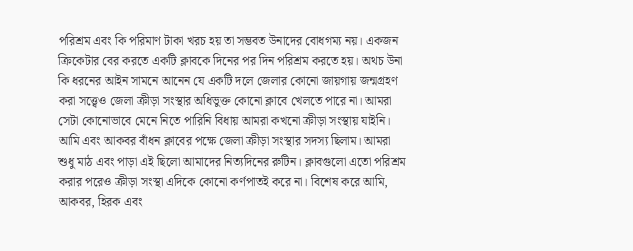পরিশ্রম এবং কি পরিমাণ টাকা খরচ হয় তা সম্ভবত উনাদের বোধগম্য নয়। একজন ক্রিকেটার বের করতে একটি ক্লাবকে দিনের পর দিন পরিশ্রম করতে হয়। অথচ উনা কি ধরনের আইন সামনে আনেন যে একটি দলে জেলার কোনো জায়গায় জন্মগ্রহণ করা সত্ত্বেও জেলা ক্রীড়া সংস্থার অধিভুক্ত কোনো ক্লাবে খেলতে পারে না। আমরা সেটা কোনোভাবে মেনে নিতে পারিনি বিধায় আমরা কখনো ক্রীড়া সংস্থায় যাইনি। আমি এবং আকবর বাঁধন ক্লাবের পক্ষে জেলা ক্রীড়া সংস্থার সদস্য ছিলাম। আমরা শুধু মাঠ এবং পাড়া এই ছিলো আমাদের নিত্যদিনের রুটিন। ক্লাবগুলো এতো পরিশ্রম করার পরেও ক্রীড়া সংস্থা এদিকে কোনো কর্ণপাতই করে না। বিশেষ করে আমি, আকবর, হিরক এবং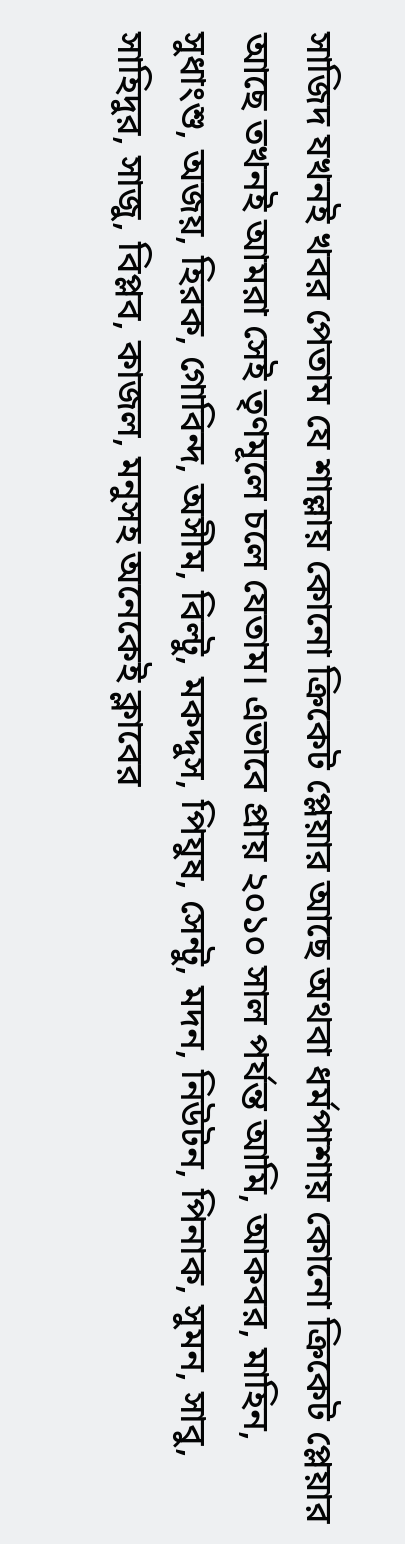সাজিদ যখনই খবর পেতাম যে শাল্লায় কোনো ক্রিকেট প্লেয়ার আছে অথবা ধর্মপাশায় কোনো ক্রিকেট প্লেয়ার আছে তখনই আমরা সেই তৃণমূলে চলে যেতাম। এভাবে প্রায় ২০১০ সাল পর্যন্ত আমি, আকবর, মাহিন, সুধাংশু, অজয়, হিরক, গোবিন্দ, অসীম, বিল্টু, মকদ্দুস, পিযুষ, সেন্টু, মদন, নিউটন, পিনাক, সুমন, সাবু, সাহিদুর, সাজু, বিপ্লব, কাজল, মনুসহ অনেকেই ক্লাবের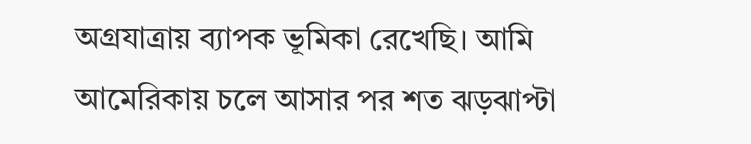অগ্রযাত্রায় ব্যাপক ভূমিকা রেখেছি। আমি আমেরিকায় চলে আসার পর শত ঝড়ঝাপ্টা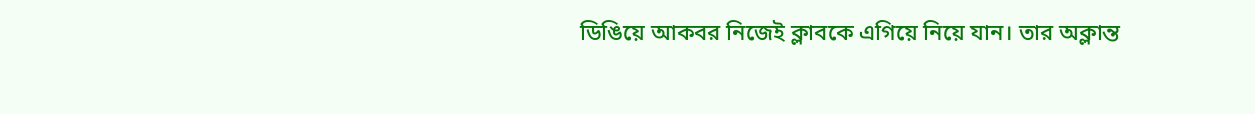ডিঙিয়ে আকবর নিজেই ক্লাবকে এগিয়ে নিয়ে যান। তার অক্লান্ত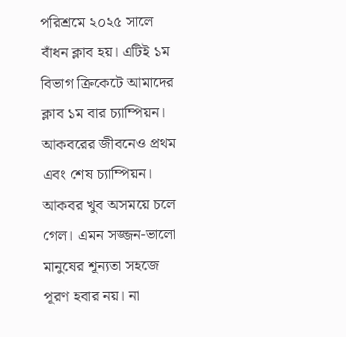পরিশ্রমে ২০২৫ সালে বাঁধন ক্লাব হয়। এটিই ১ম বিভাগ ক্রিকেটে আমাদের ক্লাব ১ম বার চ্যাম্পিয়ন। আকবরের জীবনেও প্রথম এবং শেষ চ্যাম্পিয়ন। আকবর খুব অসময়ে চলে গেল। এমন সজ্জন-ভালো মানুষের শূন্যতা সহজে পূরণ হবার নয়। না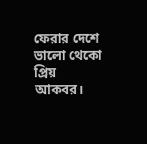ফেরার দেশে ভালো থেকো প্রিয় আকবর।